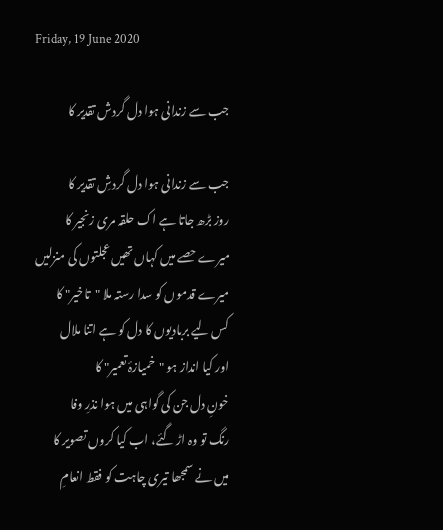Friday, 19 June 2020

جب سے زندانی ہوا دل گردش تقدیر کا

جب سے زندانی ہوا دل گردشِ تقدیر کا
روز بڑھ جاتا ہے اک حلقہ مری زنجیر کا
میرے حصے میں کہاں تھیں عجلتوں کی منزلیں
میرے قدموں کو سدا رستہ ملا "تاخیر" کا
کس لیے بربادیوں کا دل کو ہے اتنا ملال
اور کیا انداز ہو "خمیازۂ تعمیر" کا
خونِ دل جن کی گواہی میں ہوا نذرِ وفا
رنگ تو وہ اڑ گئے، اب کیا کروں تصویر کا
میں نے سمجھا تیری چاہت کو فقط انعامِ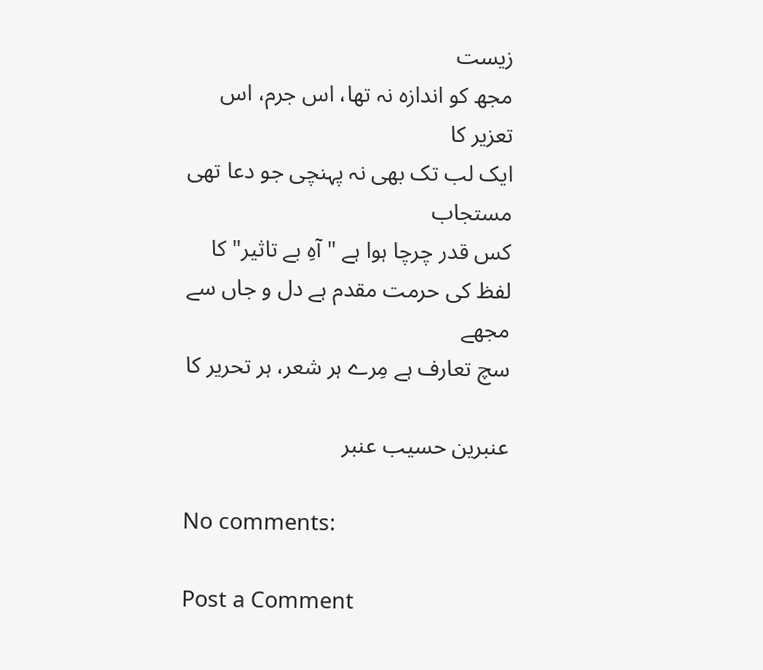زیست
مجھ کو اندازہ نہ تھا، اس جرم، اس تعزیر کا
ایک لب تک بھی نہ پہنچی جو دعا تھی مستجاب
کس قدر چرچا ہوا ہے "آہِ بے تاثیر" کا
لفظ کی حرمت مقدم ہے دل و جاں سے مجھے
سچ تعارف ہے مِرے ہر شعر، ہر تحریر کا

عنبرین حسیب عنبر

No comments:

Post a Comment